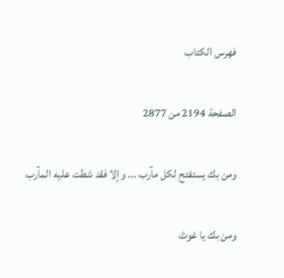فهرس الكتاب

الصفحة 2194 من 2877

ومن بك يستفتح لكل مآرب ... وإلا فقد شطت عليه المآرب

ومن بك يا غوث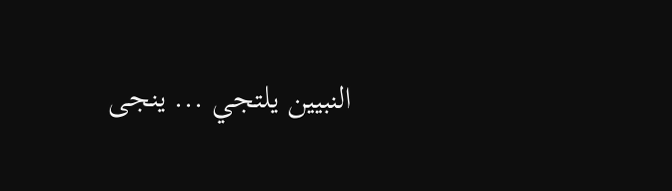النبيين يلتجي ... ينجى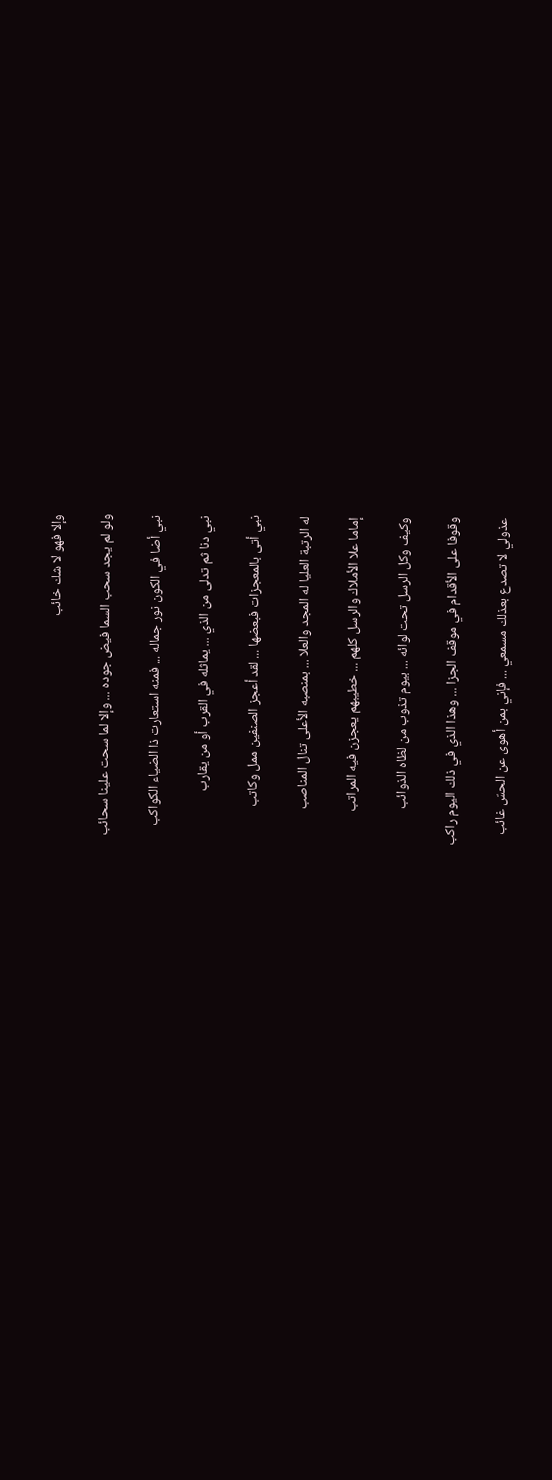وإلا فهو لا شك خائب

ولو لم يجد سحب السما فيض جوده ... وإلا لما سحت علينا سحائب

نبي أضا في الكون نور جماله ... فمنه استعارت ذا الضياء الكواكب

نبي دنا ثم تدلى من الذي ... يماثله في القرب أو من يقارب

نبي أتى بالمعجزات فبعضها ... لقد أعجز الصنفين ممل وكاتب

له الرتبة العليا له المجد والعلا ... بمنصبه الأعلى تنال المناصب

إماما علا الأملاك والرسل كلهم ... خطيبهم يعجزن فيه المراتب

وكيف وكل الرسل تحت لوائه ... بيوم تذوب من لظاه الذوائب

وقوفا على الأقدام في موقف الجزا ... وهذا الذي في ذلك اليوم راكب

عذولي لا تصدع بعذلك مسمعي ... فإني بمن أهوى عن الحسّ غائب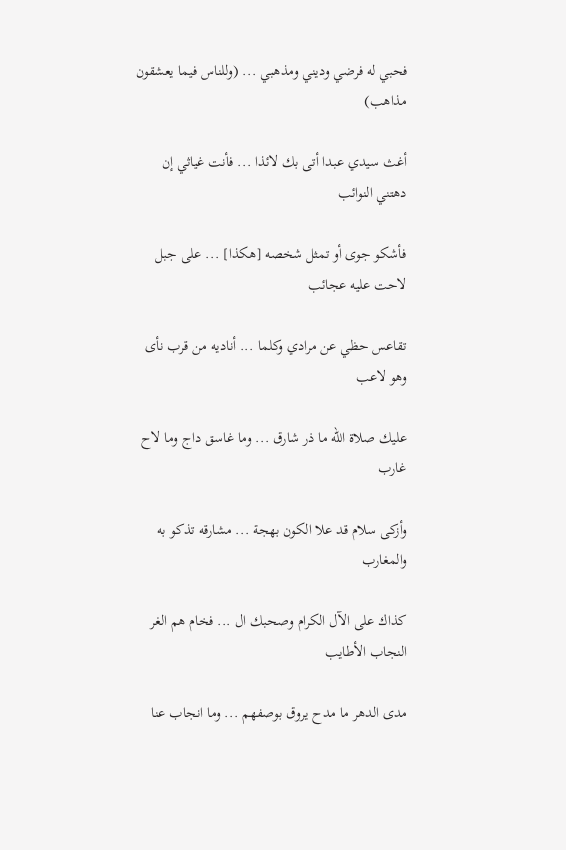فحبي له فرضي وديني ومذهبي ... (وللناس فيما يعشقون مذاهب)

أغث سيدي عبدا أتى بك لائذا ... فأنت غياثي إن دهتني النوائب

فأشكو جوى أو تمثل شخصه [هكذا] ... على جبل لاحت عليه عجائب

تقاعس حظي عن مرادي وكلما ... أناديه من قرب نأى وهو لاعب

عليك صلاة الله ما ذر شارق ... وما غاسق داج وما لاح غارب

وأزكى سلام قد علا الكون بهجة ... مشارقه تذكو به والمغارب

كذاك على الآل الكرام وصحبك ال ... فخام هم الغر النجاب الأطايب

مدى الدهر ما مدح يروق بوصفهم ... وما انجاب عنا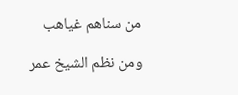من سناهم غياهب

ومن نظم الشيخ عمر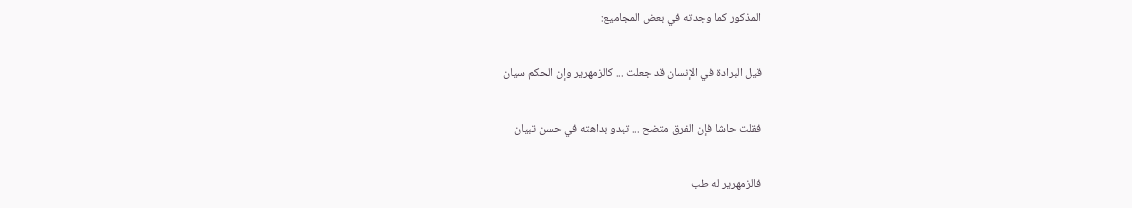المذكور كما وجدته في بعض المجاميع:

قيل البرادة في الإنسان قد جعلت ... كالزمهرير وإن الحكم سيان

فقلت حاشا فإن الفرق متضح ... تبدو بداهته في حسن تبيان

فالزمهرير له طب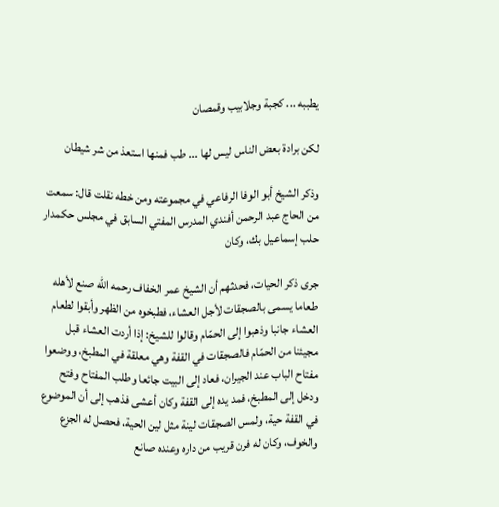يطببه ... كجبة وجلابيب وقمصان

لكن برادة بعض الناس ليس لها ... طب فمنها استعذ من شر شيطان

وذكر الشيخ أبو الوفا الرفاعي في مجموعته ومن خطه نقلت قال: سمعت من الحاج عبد الرحمن أفندي المدرس المفتي السابق في مجلس حكمدار حلب إسماعيل بك، وكان

جرى ذكر الحيات، فحدثهم أن الشيخ عمر الخفاف رحمه الله صنع لأهله طعاما يسمى بالصجقات لأجل العشاء، فطبخوه من الظهر وأبقوا لطعام العشاء جانبا وذهبوا إلى الحمّام وقالوا للشيخ: إذا أردت العشاء قبل مجيئنا من الحمّام فالصجقات في القفة وهي معلقة في المطبخ، ووضعوا مفتاح الباب عند الجيران، فعاد إلى البيت جائعا وطلب المفتاح وفتح ودخل إلى المطبخ، فمد يده إلى القفة وكان أعشى فذهب إلى أن الموضوع في القفة حية، ولمس الصجقات لينة مثل لين الحية، فحصل له الجزع والخوف، وكان له فرن قريب من داره وعنده صانع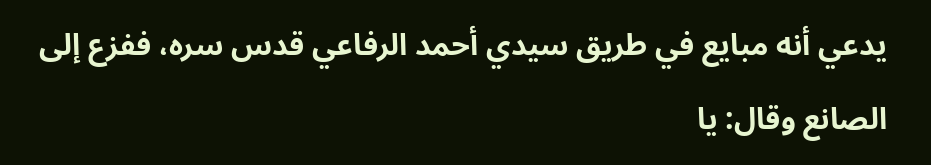يدعي أنه مبايع في طريق سيدي أحمد الرفاعي قدس سره، ففزع إلى الصانع وقال: يا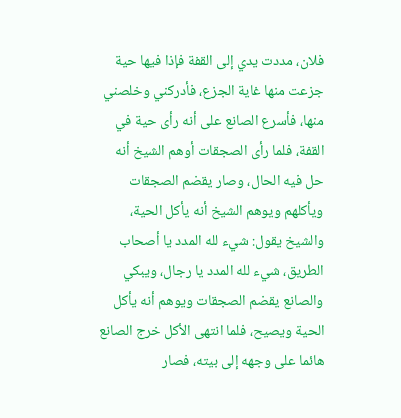فلان، مددت يدي إلى القفة فإذا فيها حية جزعت منها غاية الجزع، فأدركني وخلصني منها، فأسرع الصانع على أنه رأى حية في القفة، فلما رأى الصجقات أوهم الشيخ أنه حل فيه الحال، وصار يقضم الصجقات ويأكلهم ويوهم الشيخ أنه يأكل الحية، والشيخ يقول: شيء لله المدد يا أصحاب الطريق، شيء لله المدد يا رجال، ويبكي والصانع يقضم الصجقات ويوهم أنه يأكل الحية ويصيح، فلما انتهى الأكل خرج الصانع هائما على وجهه إلى بيته، فصار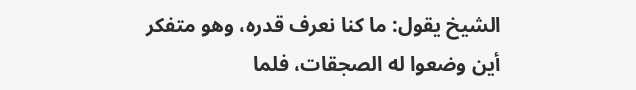الشيخ يقول: ما كنا نعرف قدره، وهو متفكر أين وضعوا له الصجقات، فلما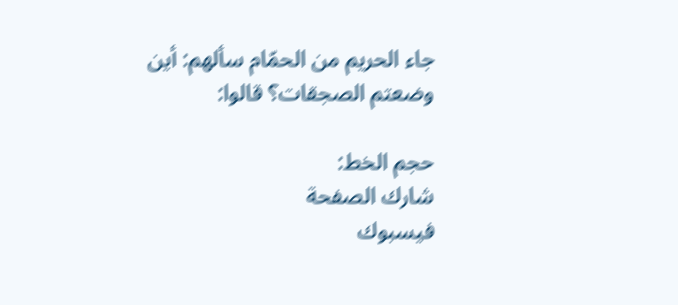جاء الحريم من الحمّام سألهم: أين وضعتم الصجقات؟ قالوا:

حجم الخط:
شارك الصفحة
فيسبوك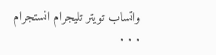واتساب تويتر تليجرام انستجرام
. . .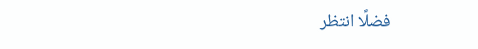فضلًا انتظر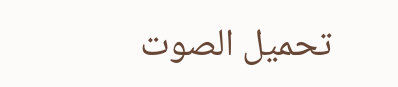تحميل الصوت